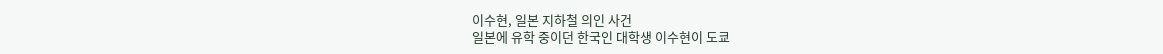이수현, 일본 지하철 의인 사건
일본에 유학 중이던 한국인 대학생 이수현이 도쿄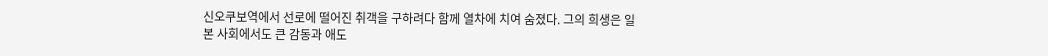신오쿠보역에서 선로에 떨어진 취객을 구하려다 함께 열차에 치여 숨졌다. 그의 희생은 일본 사회에서도 큰 감동과 애도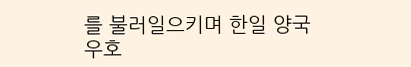를 불러일으키며 한일 양국 우호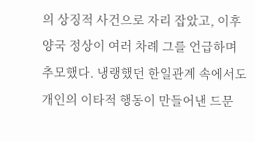의 상징적 사건으로 자리 잡았고, 이후 양국 정상이 여러 차례 그를 언급하며 추모했다. 냉랭했던 한일관계 속에서도 개인의 이타적 행동이 만들어낸 드문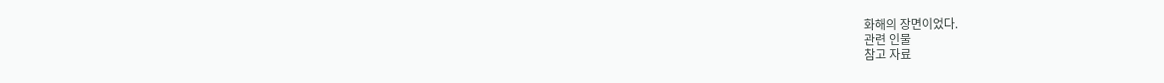화해의 장면이었다.
관련 인물
참고 자료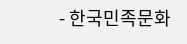- 한국민족문화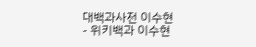대백과사전 이수현
- 위키백과 이수현